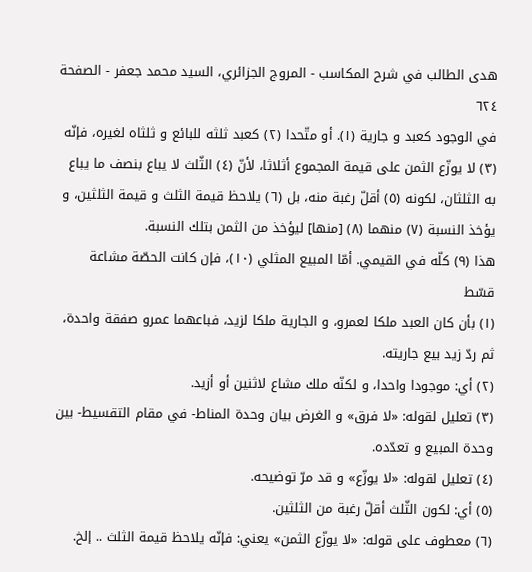هدى الطالب في شرح المكاسب - المروج الجزائري، السيد محمد جعفر - الصفحة ٦٢٤
في الوجود كعبد و جارية (١). أو متّحدا (٢) كعبد ثلثه للبائع و ثلثاه لغيره، فإنّه (٣) لا يوزّع الثمن على قيمة المجموع أثلاثا، لأنّ (٤) الثّلث لا يباع بنصف ما يباع به الثلثان، لكونه (٥) أقلّ رغبة منه، بل (٦) يلاحظ قيمة الثلث و قيمة الثلثين، و يؤخذ النسبة (٧) منهما (٨) [منها] ليؤخذ من الثمن بتلك النسبة.
هذا (٩) كلّه في القيمي. أمّا المبيع المثلي (١٠)، فإن كانت الحصّة مشاعة قسّط
(١) بأن كان العبد ملكا لعمرو، و الجارية ملكا لزيد، فباعهما عمرو صفقة واحدة، ثم ردّ زيد بيع جاريته.
(٢) أي: موجودا واحدا، و لكنّه ملك مشاع لاثنين أو أزيد.
(٣) تعليل لقوله: «لا فرق» و الغرض بيان وحدة المناط- في مقام التقسيط- بين وحدة المبيع و تعدّده.
(٤) تعليل لقوله: «لا يوزّع» و قد مرّ توضيحه.
(٥) أي: لكون الثّلث أقلّ رغبة من الثلثين.
(٦) معطوف على قوله: «لا يوزّع الثمن» يعني: فإنّه يلاحظ قيمة الثلث .. إلخ.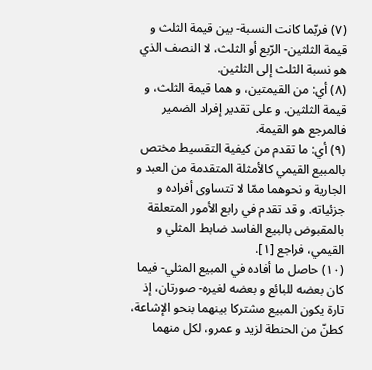(٧) فربّما كانت النسبة- بين قيمة الثلث و قيمة الثلثين- الرّبع أو الثلث، لا النصف الذي هو نسبة الثلث إلى الثلثين.
(٨) أي: من القيمتين، و هما قيمة الثلث، و قيمة الثلثين. و على تقدير إفراد الضمير فالمرجع هو القيمة.
(٩) أي: ما تقدم من كيفية التقسيط مختص بالمبيع القيمي كالأمثلة المتقدمة من العبد و الجارية و نحوهما ممّا لا تتساوى أفراده و جزئياته. و قد تقدم في رابع الأمور المتعلقة بالمقبوض بالبيع الفاسد ضابط المثلي و القيمي، فراجع [١].
(١٠) حاصل ما أفاده في المبيع المثلي- فيما كان بعضه للبائع و بعضه لغيره- صورتان، إذ تارة يكون المبيع مشتركا بينهما بنحو الإشاعة، كطنّ من الحنطة لزيد و عمرو، لكل منهما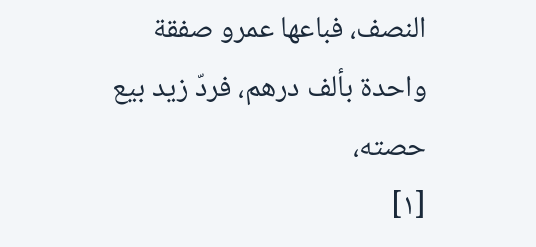النصف، فباعها عمرو صفقة واحدة بألف درهم، فردّ زيد بيع حصته،
[١]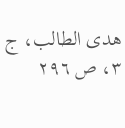هدى الطالب، ج ٣، ص ٢٩٦